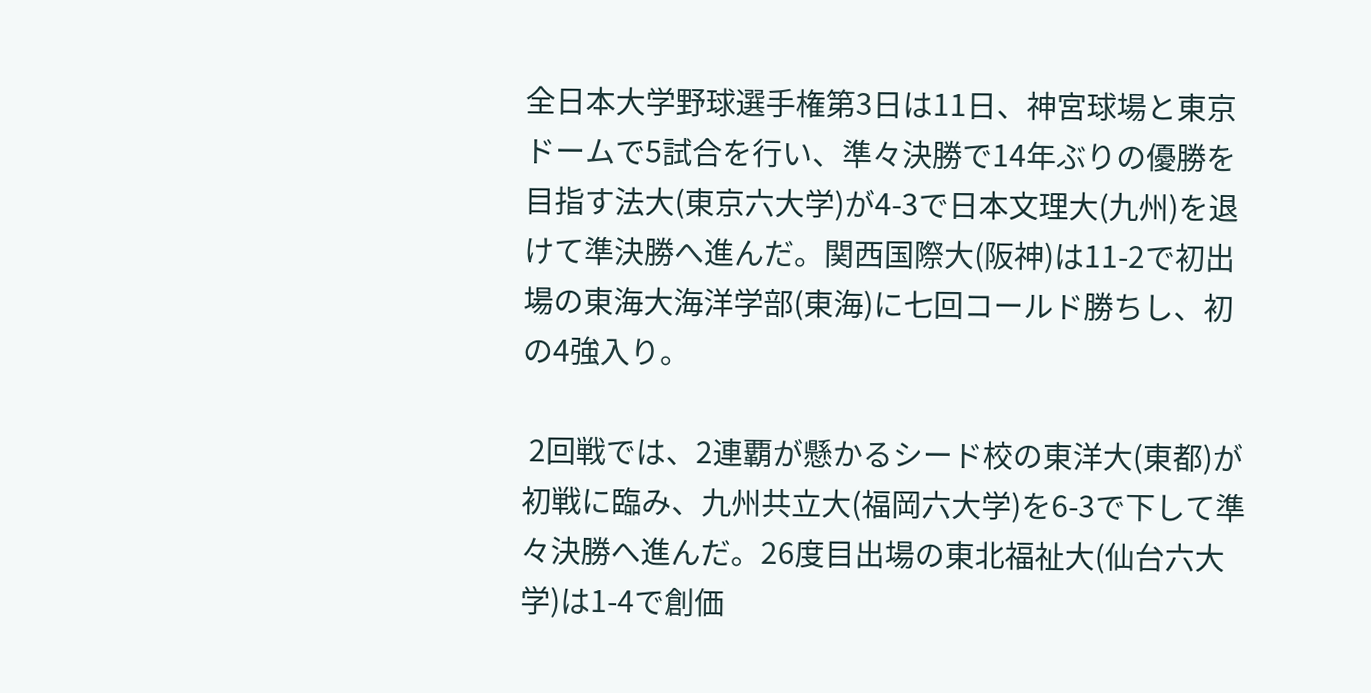全日本大学野球選手権第3日は11日、神宮球場と東京ドームで5試合を行い、準々決勝で14年ぶりの優勝を目指す法大(東京六大学)が4-3で日本文理大(九州)を退けて準決勝へ進んだ。関西国際大(阪神)は11-2で初出場の東海大海洋学部(東海)に七回コールド勝ちし、初の4強入り。

 2回戦では、2連覇が懸かるシード校の東洋大(東都)が初戦に臨み、九州共立大(福岡六大学)を6-3で下して準々決勝へ進んだ。26度目出場の東北福祉大(仙台六大学)は1-4で創価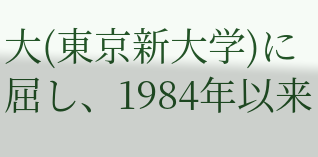大(東京新大学)に屈し、1984年以来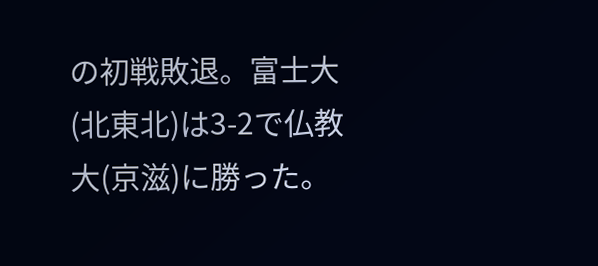の初戦敗退。富士大(北東北)は3-2で仏教大(京滋)に勝った。